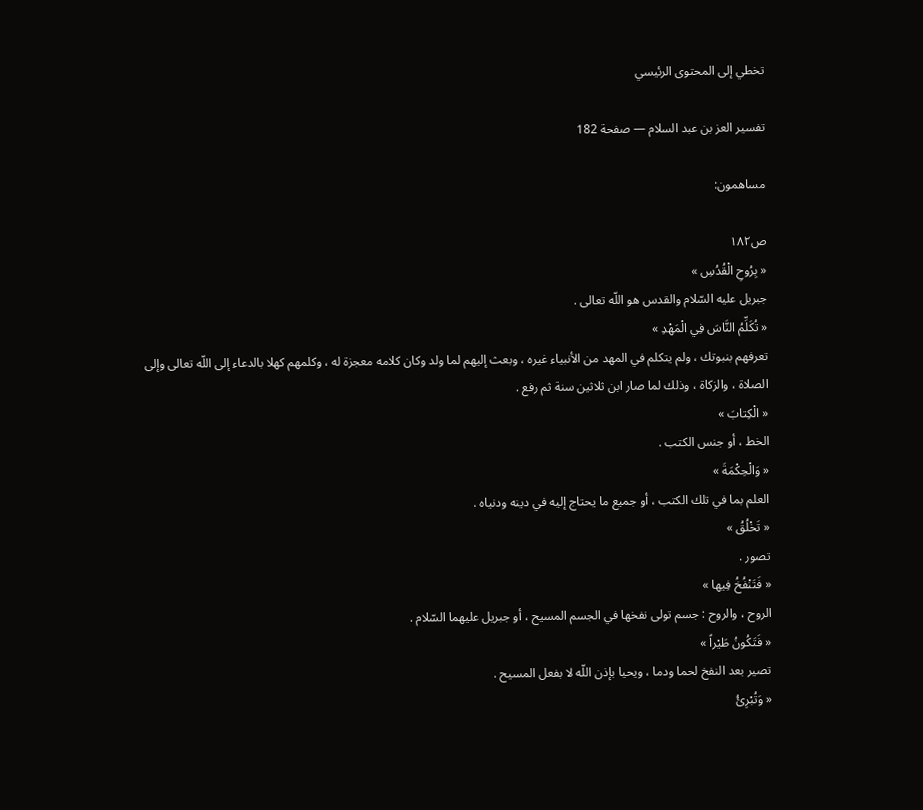تخطي إلى المحتوى الرئيسي

تفسير العز بن عبد السلام — صفحة 182

مساهمون:

ص١٨٢
« بِرُوحِ الْقُدُسِ »
جبريل عليه السّلام والقدس هو اللّه تعالى .
« تُكَلِّمُ النَّاسَ فِي الْمَهْدِ »
تعرفهم بنبوتك ، ولم يتكلم في المهد من الأنبياء غيره ، وبعث إليهم لما ولد وكان كلامه معجزة له ، وكلمهم كهلا بالدعاء إلى اللّه تعالى وإلى الصلاة ، والزكاة ، وذلك لما صار ابن ثلاثين سنة ثم رفع .
« الْكِتابَ »
الخط ، أو جنس الكتب .
« وَالْحِكْمَةَ »
العلم بما في تلك الكتب ، أو جميع ما يحتاج إليه في دينه ودنياه .
« تَخْلُقُ »
تصور .
« فَتَنْفُخُ فِيها »
الروح ، والروح : جسم تولى نفخها في الجسم المسيح ، أو جبريل عليهما السّلام .
« فَتَكُونُ طَيْراً »
تصير بعد النفخ لحما ودما ، ويحيا بإذن اللّه لا بفعل المسيح .
« وَتُبْرِئُ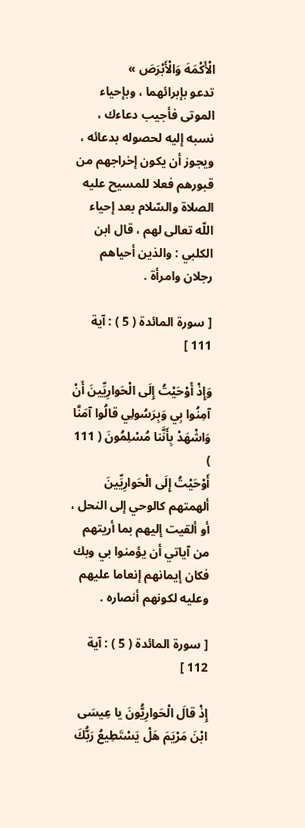الْأَكْمَهَ وَالْأَبْرَصَ »
تدعو بإبرائهما ، وبإحياء الموتى فأجيب دعاءك ، نسبه إليه لحصوله بدعائه ، ويجوز أن يكون إخراجهم من قبورهم فعلا للمسيح عليه الصلاة والسّلام بعد إحياء اللّه تعالى لهم ، قال ابن الكلبي : والذين أحياهم رجلان وامرأة .

[ سورة المائدة ( 5 ) : آية 111 ]

وَإِذْ أَوْحَيْتُ إِلَى الْحَوارِيِّينَ أَنْ آمِنُوا بِي وَبِرَسُولِي قالُوا آمَنَّا وَاشْهَدْ بِأَنَّنا مُسْلِمُونَ ( 111 )
أَوْحَيْتُ إِلَى الْحَوارِيِّينَ
ألهمتهم كالوحي إلى النحل ، أو ألقيت إليهم بما أريتهم من آياتي أن يؤمنوا بي وبك فكان إيمانهم إنعاما عليهم وعليه لكونهم أنصاره .

[ سورة المائدة ( 5 ) : آية 112 ]

إِذْ قالَ الْحَوارِيُّونَ يا عِيسَى ابْنَ مَرْيَمَ هَلْ يَسْتَطِيعُ رَبُّكَ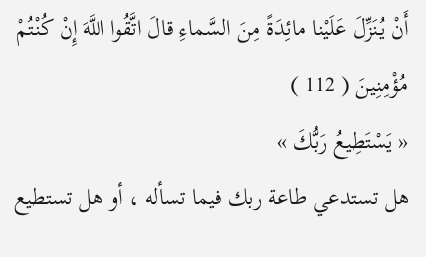أَنْ يُنَزِّلَ عَلَيْنا مائِدَةً مِنَ السَّماءِ قالَ اتَّقُوا اللَّهَ إِنْ كُنْتُمْ مُؤْمِنِينَ ( 112 )
« يَسْتَطِيعُ رَبُّكَ »
هل تستدعي طاعة ربك فيما تسأله ، أو هل تستطيع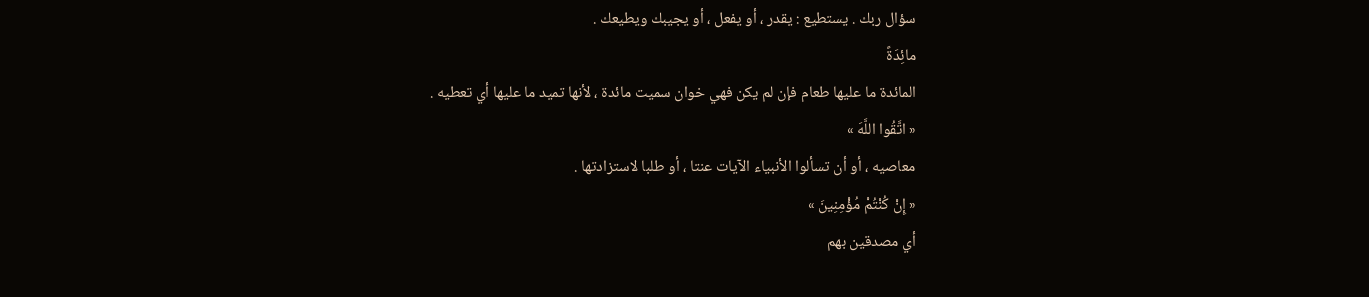سؤال ربك . يستطيع : يقدر ، أو يفعل ، أو يجيبك ويطيعك .
مائِدَةً
المائدة ما عليها طعام فإن لم يكن فهي خوان سميت مائدة ، لأنها تميد ما عليها أي تعطيه .
« اتَّقُوا اللَّهَ »
معاصيه ، أو أن تسألوا الأنبياء الآيات عنتا ، أو طلبا لاستزادتها .
« إِنْ كُنْتُمْ مُؤْمِنِينَ »
أي مصدقين بهم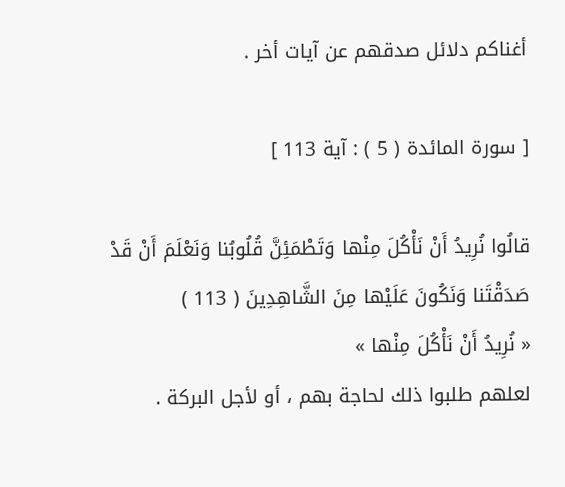أغناكم دلائل صدقهم عن آيات أخر .

[ سورة المائدة ( 5 ) : آية 113 ]

قالُوا نُرِيدُ أَنْ نَأْكُلَ مِنْها وَتَطْمَئِنَّ قُلُوبُنا وَنَعْلَمَ أَنْ قَدْ صَدَقْتَنا وَنَكُونَ عَلَيْها مِنَ الشَّاهِدِينَ ( 113 )
« نُرِيدُ أَنْ نَأْكُلَ مِنْها »
لعلهم طلبوا ذلك لحاجة بهم ، أو لأجل البركة .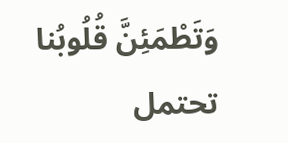وَتَطْمَئِنَّ قُلُوبُنا
تحتمل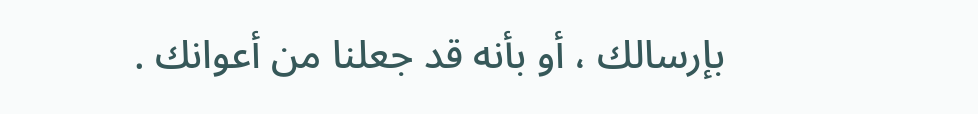بإرسالك ، أو بأنه قد جعلنا من أعوانك .